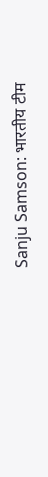Sanju Samson: भारतीय टीम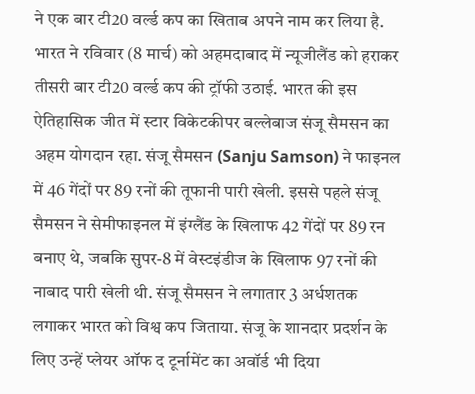ने एक बार टी20 वर्ल्ड कप का खिताब अपने नाम कर लिया है. भारत ने रविवार (8 मार्च) को अहमदाबाद में न्यूजीलैंड को हराकर तीसरी बार टी20 वर्ल्ड कप की ट्रॉफी उठाई. भारत की इस ऐतिहासिक जीत में स्टार विकेटकीपर बल्लेबाज संजू सैमसन का अहम योगदान रहा. संजू सैमसन (Sanju Samson) ने फाइनल में 46 गेंदों पर 89 रनों की तूफानी पारी खेली. इससे पहले संजू सैमसन ने सेमीफाइनल में इंग्लैंड के खिलाफ 42 गेंदों पर 89 रन बनाए थे, जबकि सुपर-8 में वेस्टइंडीज के खिलाफ 97 रनों की नाबाद पारी खेली थी. संजू सैमसन ने लगातार 3 अर्धशतक लगाकर भारत को विश्व कप जिताया. संजू के शानदार प्रदर्शन के लिए उन्हें प्लेयर ऑफ द टूर्नामेंट का अवॉर्ड भी दिया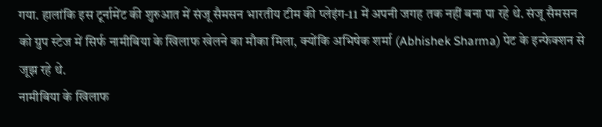गया. हालांकि इस टूर्नामेंट की शुरुआत में संजू सैमसन भारतीय टीम की प्लेइंग-11 में अपनी जगह तक नहीं बना पा रहे थे. संजू सैमसन को ग्रुप स्टेज में सिर्फ नामीबिया के खिलाफ खेलने का मौका मिला, क्योंकि अभिषेक शर्मा (Abhishek Sharma) पेट के इन्फेक्शन से जूझ रहे थे.
नामीबिया के खिलाफ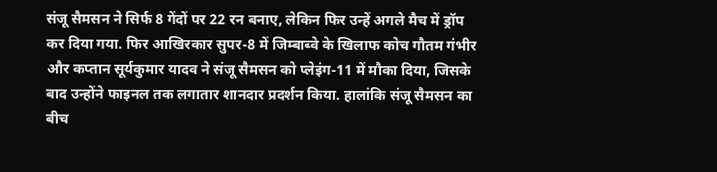संजू सैमसन ने सिर्फ 8 गेंदों पर 22 रन बनाए, लेकिन फिर उन्हें अगले मैच में ड्रॉप कर दिया गया. फिर आखिरकार सुपर-8 में जिम्बाब्वे के खिलाफ कोच गौतम गंभीर और कप्तान सूर्यकुमार यादव ने संजू सैमसन को प्लेइंग-11 में मौका दिया, जिसके बाद उन्होंने फाइनल तक लगातार शानदार प्रदर्शन किया. हालांकि संजू सैमसन का बीच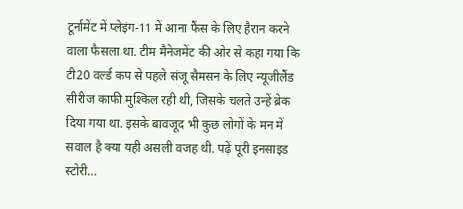टूर्नामेंट में प्लेइंग-11 में आना फैंस के लिए हैरान करने वाला फैसला था. टीम मैनेजमेंट की ओर से कहा गया कि टी20 वर्ल्ड कप से पहले संजू सैमसन के लिए न्यूजीलैंड सीरीज काफी मुश्किल रही थी, जिसके चलते उन्हें ब्रेक दिया गया था. इसके बावजूद भी कुछ लोगों के मन में सवाल है क्या यही असली वजह थी. पढ़ें पूरी इनसाइड स्टोरी…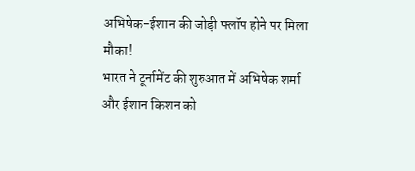अभिषेक-ईशान की जोड़ी फ्लॉप होने पर मिला मौका!
भारत ने टूर्नामेंट की शुरुआत में अभिषेक शर्मा और ईशान किशन को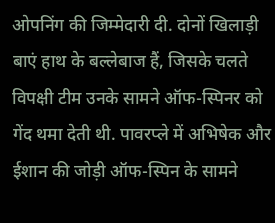ओपनिंग की जिम्मेदारी दी. दोनों खिलाड़ी बाएं हाथ के बल्लेबाज हैं, जिसके चलते विपक्षी टीम उनके सामने ऑफ-स्पिनर को गेंद थमा देती थी. पावरप्ले में अभिषेक और ईशान की जोड़ी ऑफ-स्पिन के सामने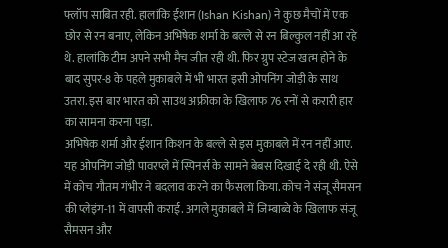फ्लॉप साबित रही. हालांकि ईशान (Ishan Kishan) ने कुछ मैचों में एक छोर से रन बनाए, लेकिन अभिषेक शर्मा के बल्ले से रन बिल्कुल नहीं आ रहे थे. हालांकि टीम अपने सभी मैच जीत रही थी. फिर ग्रुप स्टेज खत्म होने के बाद सुपर-8 के पहले मुकाबले में भी भारत इसी ओपनिंग जोड़ी के साथ उतरा. इस बार भारत को साउथ अफ्रीका के खिलाफ 76 रनों से करारी हार का सामना करना पड़ा.
अभिषेक शर्मा और ईशान किशन के बल्ले से इस मुकाबले में रन नहीं आए. यह ओपनिंग जोड़ी पावरप्ले में स्पिनर्स के सामने बेबस दिखाई दे रही थी. ऐसे में कोच गौतम गंभीर ने बदलाव करने का फैसला किया. कोच ने संजू सैमसन की प्लेइंग-11 में वापसी कराई. अगले मुकाबले में जिम्बाब्वे के खिलाफ संजू सैमसन और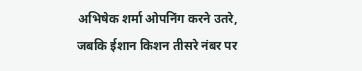अभिषेक शर्मा ओपनिंग करने उतरे, जबकि ईशान किशन तीसरे नंबर पर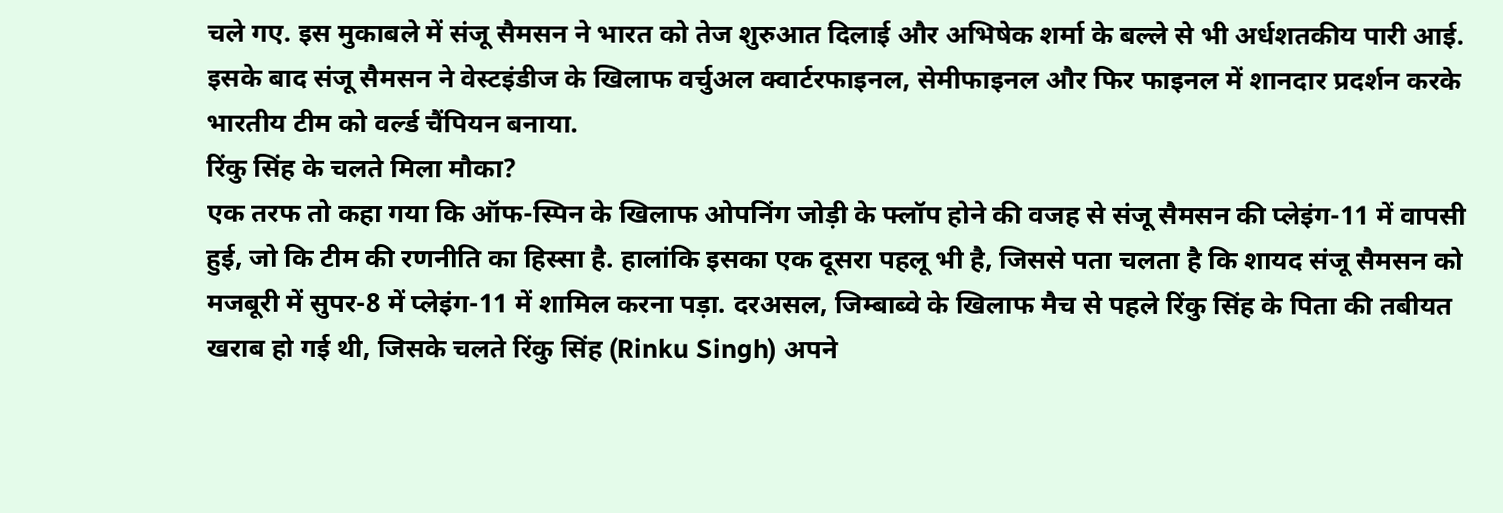चले गए. इस मुकाबले में संजू सैमसन ने भारत को तेज शुरुआत दिलाई और अभिषेक शर्मा के बल्ले से भी अर्धशतकीय पारी आई. इसके बाद संजू सैमसन ने वेस्टइंडीज के खिलाफ वर्चुअल क्वार्टरफाइनल, सेमीफाइनल और फिर फाइनल में शानदार प्रदर्शन करके भारतीय टीम को वर्ल्ड चैंपियन बनाया.
रिंकु सिंह के चलते मिला मौका?
एक तरफ तो कहा गया कि ऑफ-स्पिन के खिलाफ ओपनिंग जोड़ी के फ्लॉप होने की वजह से संजू सैमसन की प्लेइंग-11 में वापसी हुई, जो कि टीम की रणनीति का हिस्सा है. हालांकि इसका एक दूसरा पहलू भी है, जिससे पता चलता है कि शायद संजू सैमसन को मजबूरी में सुपर-8 में प्लेइंग-11 में शामिल करना पड़ा. दरअसल, जिम्बाब्वे के खिलाफ मैच से पहले रिंकु सिंह के पिता की तबीयत खराब हो गई थी, जिसके चलते रिंकु सिंह (Rinku Singh) अपने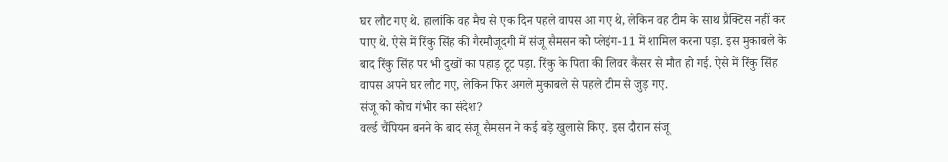घर लौट गए थे. हालांकि वह मैच से एक दिन पहले वापस आ गए थे, लेकिन वह टीम के साथ प्रैक्टिस नहीं कर पाए थे. ऐसे में रिंकु सिंह की गैरमौजूदगी में संजू सैमसन को प्लेइंग-11 में शामिल करना पड़ा. इस मुकाबले के बाद रिंकु सिंह पर भी दुखों का पहाड़ टूट पड़ा. रिंकु के पिता की लिवर कैंसर से मौत हो गई. ऐसे में रिंकु सिंह वापस अपने घर लौट गए, लेकिन फिर अगले मुकाबले से पहले टीम से जुड़ गए.
संजू को कोच गंभीर का संदेश?
वर्ल्ड चैंपियन बनने के बाद संजू सैमसन ने कई बड़े खुलासे किए. इस दौरान संजू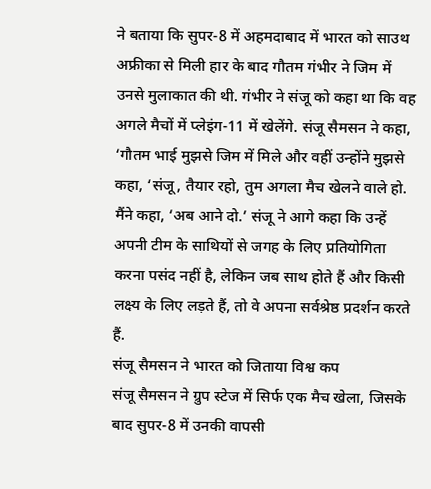ने बताया कि सुपर-8 में अहमदाबाद में भारत को साउथ अफ्रीका से मिली हार के बाद गौतम गंभीर ने जिम में उनसे मुलाकात की थी. गंभीर ने संजू को कहा था कि वह अगले मैचों में प्लेइंग-11 में खेलेंगे. संजू सैमसन ने कहा, ‘गौतम भाई मुझसे जिम में मिले और वहीं उन्होंने मुझसे कहा, ‘संजू, तैयार रहो, तुम अगला मैच खेलने वाले हो. मैंने कहा, ‘अब आने दो.’ संजू ने आगे कहा कि उन्हें अपनी टीम के साथियों से जगह के लिए प्रतियोगिता करना पसंद नहीं है, लेकिन जब साथ होते हैं और किसी लक्ष्य के लिए लड़ते हैं, तो वे अपना सर्वश्रेष्ठ प्रदर्शन करते हैं.
संजू सैमसन ने भारत को जिताया विश्व कप
संजू सैमसन ने ग्रुप स्टेज में सिर्फ एक मैच खेला, जिसके बाद सुपर-8 में उनकी वापसी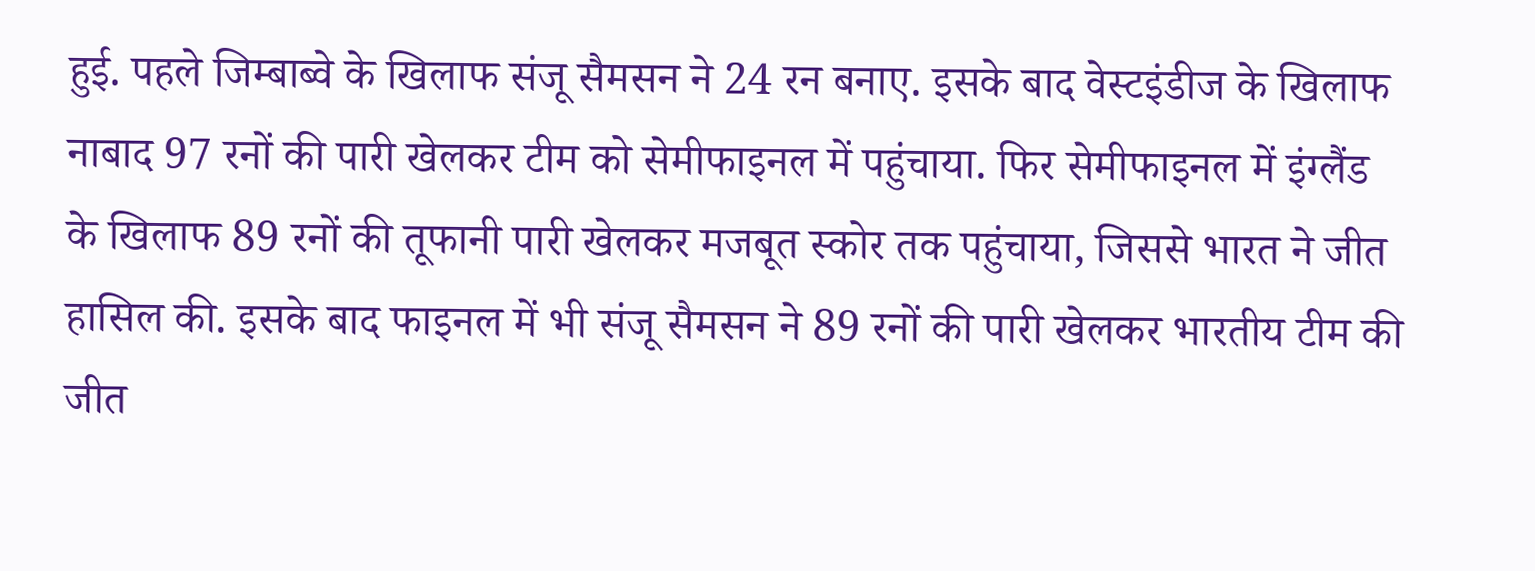हुई. पहले जिम्बाब्वे के खिलाफ संजू सैमसन ने 24 रन बनाए. इसके बाद वेस्टइंडीज के खिलाफ नाबाद 97 रनों की पारी खेलकर टीम को सेमीफाइनल में पहुंचाया. फिर सेमीफाइनल में इंग्लैंड के खिलाफ 89 रनों की तूफानी पारी खेलकर मजबूत स्कोर तक पहुंचाया, जिससे भारत ने जीत हासिल की. इसके बाद फाइनल में भी संजू सैमसन ने 89 रनों की पारी खेलकर भारतीय टीम की जीत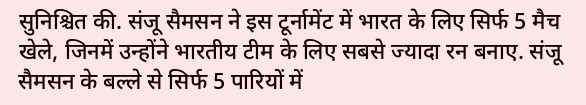सुनिश्चित की. संजू सैमसन ने इस टूर्नामेंट में भारत के लिए सिर्फ 5 मैच खेले, जिनमें उन्होंने भारतीय टीम के लिए सबसे ज्यादा रन बनाए. संजू सैमसन के बल्ले से सिर्फ 5 पारियों में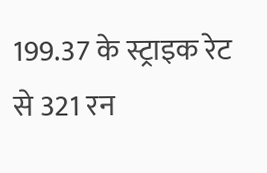199.37 के स्ट्राइक रेट से 321 रन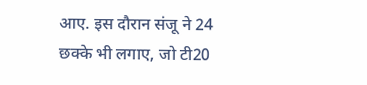आए. इस दौरान संजू ने 24 छक्के भी लगाए, जो टी20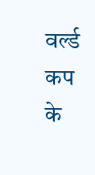वर्ल्ड कप के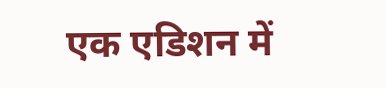एक एडिशन में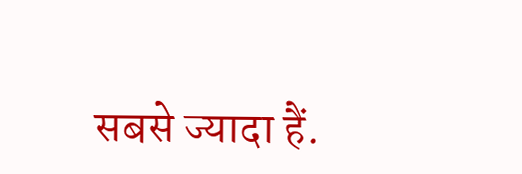सबसे ज्यादा हैं.